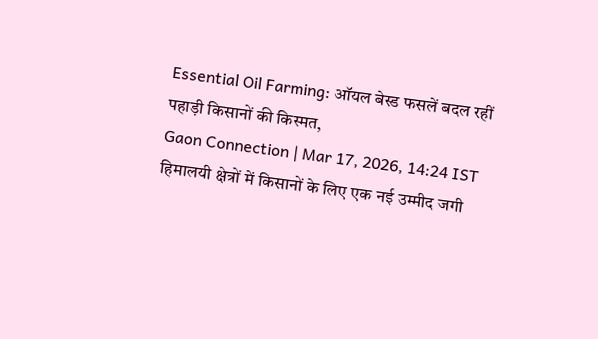Essential Oil Farming: ऑयल बेस्ड फसलें बदल रहीं पहाड़ी किसानों की किस्मत,
Gaon Connection | Mar 17, 2026, 14:24 IST
हिमालयी क्षेत्रों में किसानों के लिए एक नई उम्मीद जगी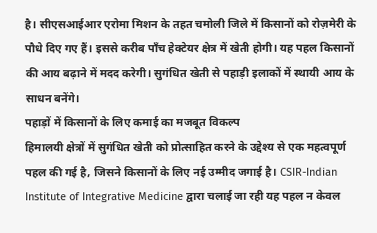है। सीएसआईआर एरोमा मिशन के तहत चमोली जिले में किसानों को रोज़मेरी के पौधे दिए गए हैं। इससे करीब पाँच हेक्टेयर क्षेत्र में खेती होगी। यह पहल किसानों की आय बढ़ाने में मदद करेगी। सुगंधित खेती से पहाड़ी इलाकों में स्थायी आय के साधन बनेंगे।
पहाड़ों में किसानों के लिए कमाई का मजबूत विकल्प
हिमालयी क्षेत्रों में सुगंधित खेती को प्रोत्साहित करने के उद्देश्य से एक महत्वपूर्ण पहल की गई है, जिसने किसानों के लिए नई उम्मीद जगाई है। CSIR-Indian Institute of Integrative Medicine द्वारा चलाई जा रही यह पहल न केवल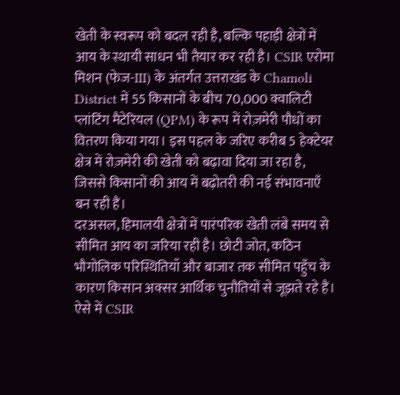खेती के स्वरूप को बदल रही है, बल्कि पहाड़ी क्षेत्रों में आय के स्थायी साधन भी तैयार कर रही है। CSIR एरोमा मिशन (फेज-III) के अंतर्गत उत्तराखंड के Chamoli District में 55 किसानों के बीच 70,000 क्वालिटी प्लांटिंग मैटेरियल (QPM) के रूप में रोज़मेरी पौधों का वितरण किया गया। इस पहल के जरिए करीब 5 हेक्टेयर क्षेत्र में रोज़मेरी की खेती को बढ़ावा दिया जा रहा है, जिससे किसानों की आय में बढ़ोतरी की नई संभावनाएँ बन रही हैं।
दरअसल, हिमालयी क्षेत्रों में पारंपरिक खेती लंबे समय से सीमित आय का जरिया रही है। छोटी जोत, कठिन भौगोलिक परिस्थितियाँ और बाजार तक सीमित पहुँच के कारण किसान अक्सर आर्थिक चुनौतियों से जूझते रहे हैं। ऐसे में CSIR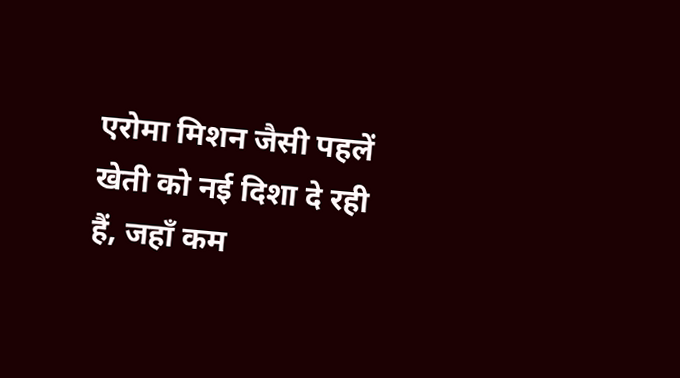एरोमा मिशन जैसी पहलें खेती को नई दिशा दे रही हैं, जहाँ कम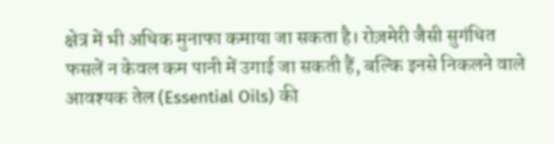क्षेत्र में भी अधिक मुनाफा कमाया जा सकता है। रोज़मेरी जैसी सुगंधित फसलें न केवल कम पानी में उगाई जा सकती हैं, बल्कि इनसे निकलने वाले आवश्यक तेल (Essential Oils) की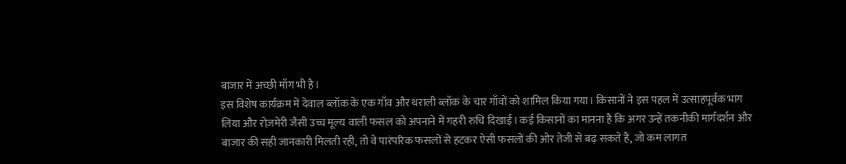बाजार में अच्छी माँग भी है।
इस विशेष कार्यक्रम में देवाल ब्लॉक के एक गाँव और थराली ब्लॉक के चार गाँवों को शामिल किया गया। किसानों ने इस पहल में उत्साहपूर्वक भाग लिया और रोज़मेरी जैसी उच्च मूल्य वाली फसल को अपनाने में गहरी रुचि दिखाई। कई किसानों का मानना है कि अगर उन्हें तकनीकी मार्गदर्शन और बाजार की सही जानकारी मिलती रही, तो वे पारंपरिक फसलों से हटकर ऐसी फसलों की ओर तेजी से बढ़ सकते हैं, जो कम लागत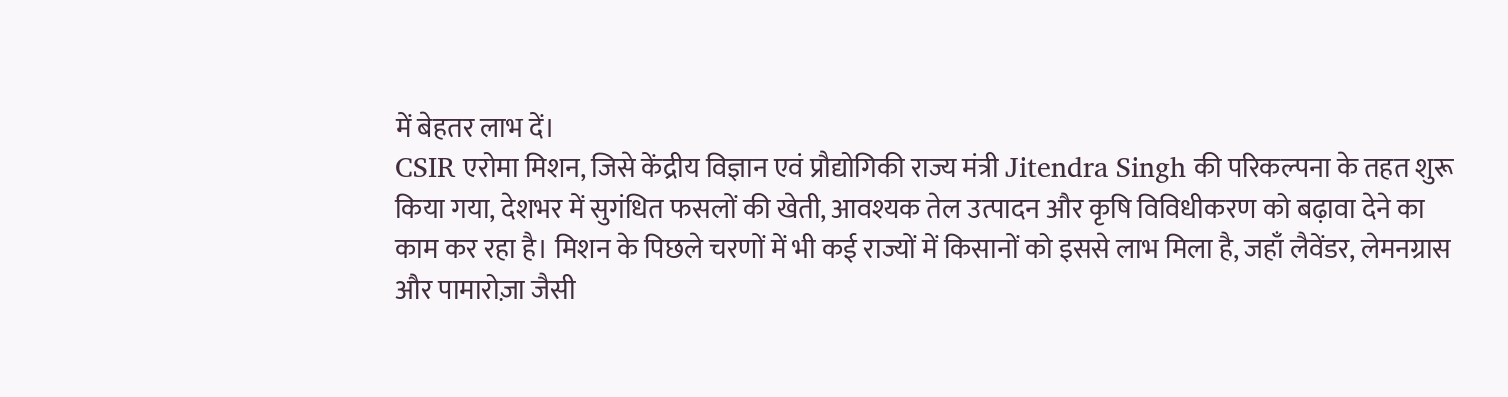में बेहतर लाभ दें।
CSIR एरोमा मिशन, जिसे केंद्रीय विज्ञान एवं प्रौद्योगिकी राज्य मंत्री Jitendra Singh की परिकल्पना के तहत शुरू किया गया, देशभर में सुगंधित फसलों की खेती, आवश्यक तेल उत्पादन और कृषि विविधीकरण को बढ़ावा देने का काम कर रहा है। मिशन के पिछले चरणों में भी कई राज्यों में किसानों को इससे लाभ मिला है, जहाँ लैवेंडर, लेमनग्रास और पामारोज़ा जैसी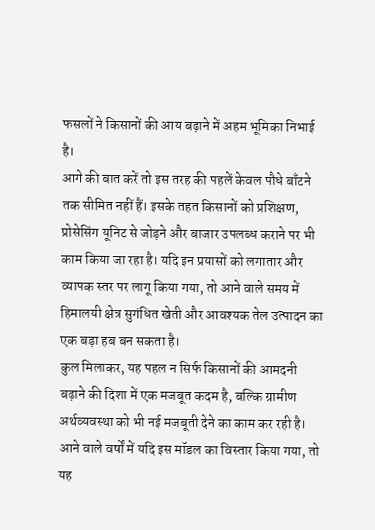फसलों ने किसानों की आय बढ़ाने में अहम भूमिका निभाई है।
आगे की बात करें तो इस तरह की पहलें केवल पौधे बाँटने तक सीमित नहीं हैं। इसके तहत किसानों को प्रशिक्षण, प्रोसेसिंग यूनिट से जोड़ने और बाजार उपलब्ध कराने पर भी काम किया जा रहा है। यदि इन प्रयासों को लगातार और व्यापक स्तर पर लागू किया गया, तो आने वाले समय में हिमालयी क्षेत्र सुगंधित खेती और आवश्यक तेल उत्पादन का एक बड़ा हब बन सकता है।
कुल मिलाकर, यह पहल न सिर्फ किसानों की आमदनी बढ़ाने की दिशा में एक मजबूत कदम है, बल्कि ग्रामीण अर्थव्यवस्था को भी नई मजबूती देने का काम कर रही है। आने वाले वर्षों में यदि इस मॉडल का विस्तार किया गया, तो यह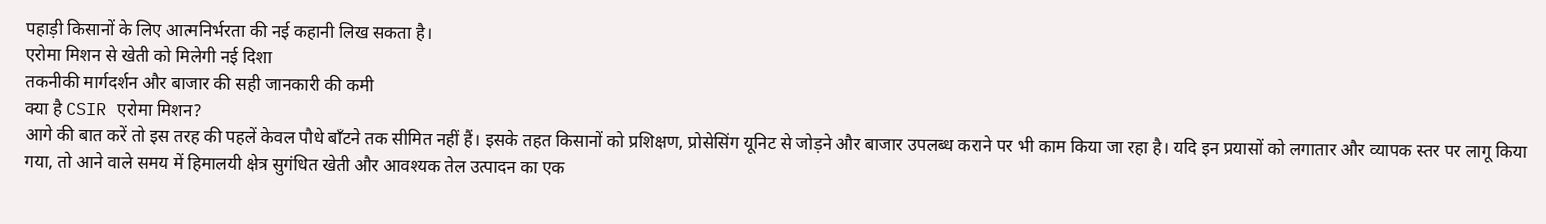पहाड़ी किसानों के लिए आत्मनिर्भरता की नई कहानी लिख सकता है।
एरोमा मिशन से खेती को मिलेगी नई दिशा
तकनीकी मार्गदर्शन और बाजार की सही जानकारी की कमी
क्या है CSIR एरोमा मिशन?
आगे की बात करें तो इस तरह की पहलें केवल पौधे बाँटने तक सीमित नहीं हैं। इसके तहत किसानों को प्रशिक्षण, प्रोसेसिंग यूनिट से जोड़ने और बाजार उपलब्ध कराने पर भी काम किया जा रहा है। यदि इन प्रयासों को लगातार और व्यापक स्तर पर लागू किया गया, तो आने वाले समय में हिमालयी क्षेत्र सुगंधित खेती और आवश्यक तेल उत्पादन का एक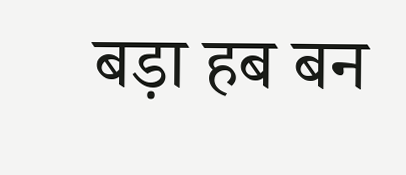बड़ा हब बन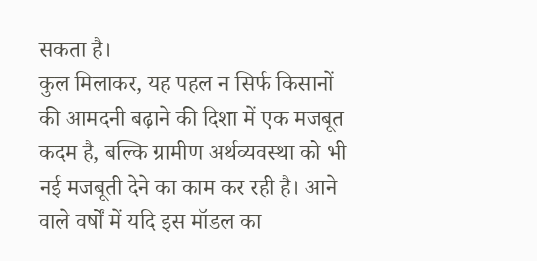सकता है।
कुल मिलाकर, यह पहल न सिर्फ किसानों की आमदनी बढ़ाने की दिशा में एक मजबूत कदम है, बल्कि ग्रामीण अर्थव्यवस्था को भी नई मजबूती देने का काम कर रही है। आने वाले वर्षों में यदि इस मॉडल का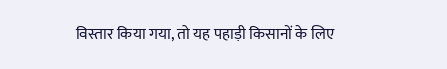विस्तार किया गया, तो यह पहाड़ी किसानों के लिए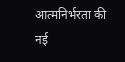आत्मनिर्भरता की नई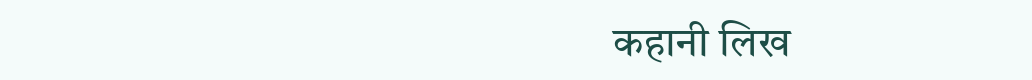कहानी लिख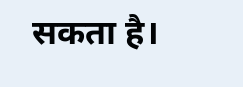सकता है।